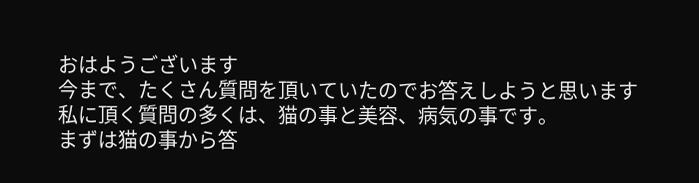おはようございます
今まで、たくさん質問を頂いていたのでお答えしようと思います
私に頂く質問の多くは、猫の事と美容、病気の事です。
まずは猫の事から答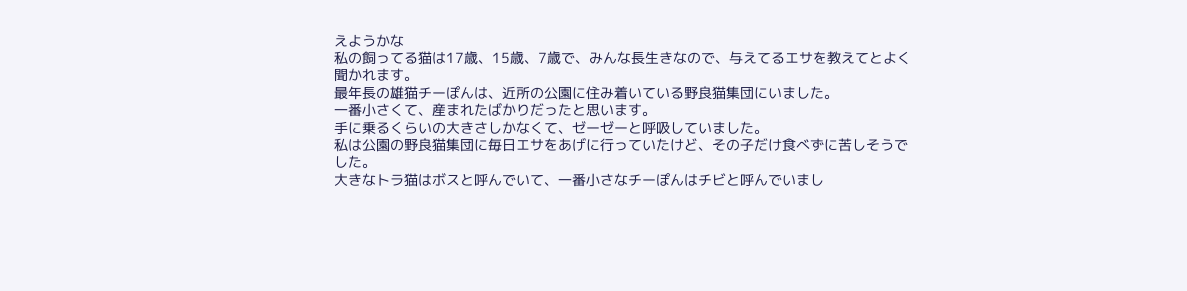えようかな
私の飼ってる猫は17歳、15歳、7歳で、みんな長生きなので、与えてるエサを教えてとよく聞かれます。
最年長の雄猫チーぽんは、近所の公園に住み着いている野良猫集団にいました。
一番小さくて、産まれたばかりだったと思います。
手に乗るくらいの大きさしかなくて、ゼーゼーと呼吸していました。
私は公園の野良猫集団に毎日エサをあげに行っていたけど、その子だけ食べずに苦しそうでした。
大きなトラ猫はボスと呼んでいて、一番小さなチーぽんはチビと呼んでいまし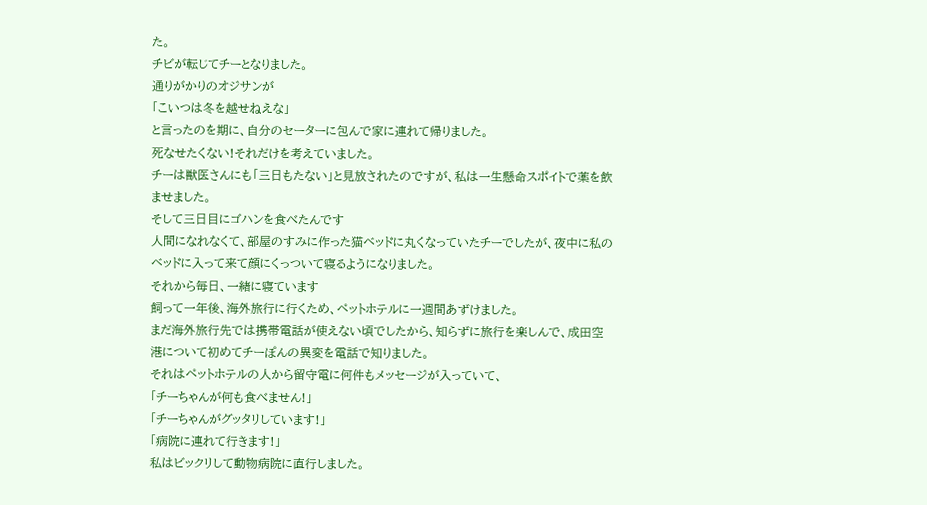た。
チビが転じてチーとなりました。
通りがかりのオジサンが
「こいつは冬を越せねえな」
と言ったのを期に、自分のセーターに包んで家に連れて帰りました。
死なせたくない!それだけを考えていました。
チーは獣医さんにも「三日もたない」と見放されたのですが、私は一生懸命スポイトで薬を飲ませました。
そして三日目にゴハンを食べたんです
人間になれなくて、部屋のすみに作った猫ベッドに丸くなっていたチーでしたが、夜中に私のベッドに入って来て顔にくっついて寝るようになりました。
それから毎日、一緒に寝ています
飼って一年後、海外旅行に行くため、ペットホテルに一週間あずけました。
まだ海外旅行先では携帯電話が使えない頃でしたから、知らずに旅行を楽しんで、成田空港について初めてチーぽんの異変を電話で知りました。
それはペットホテルの人から留守電に何件もメッセージが入っていて、
「チーちゃんが何も食べません!」
「チーちゃんがグッタリしています!」
「病院に連れて行きます!」
私はビックリして動物病院に直行しました。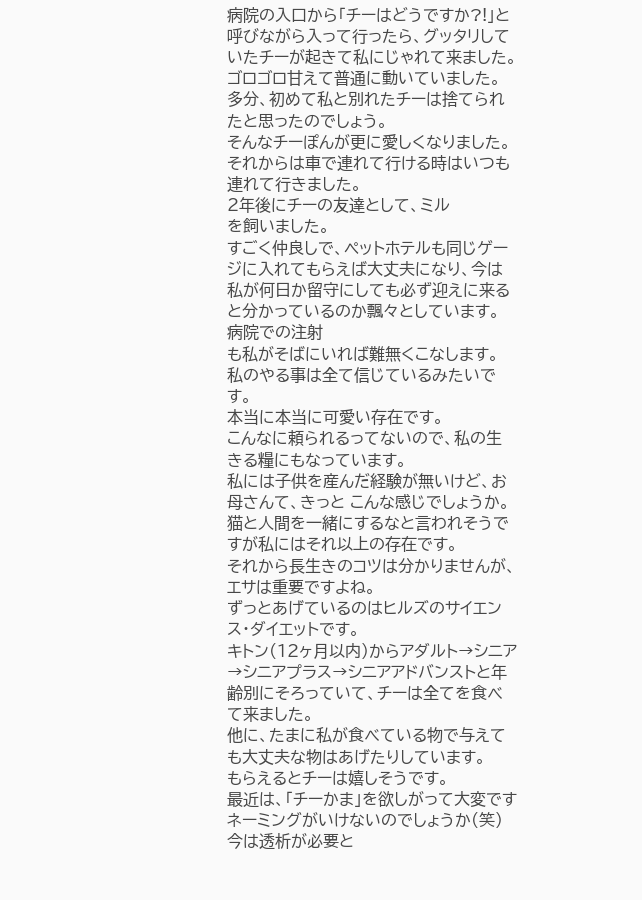病院の入口から「チーはどうですか?!」と呼びながら入って行ったら、グッタリしていたチーが起きて私にじゃれて来ました。
ゴロゴロ甘えて普通に動いていました。
多分、初めて私と別れたチーは捨てられたと思ったのでしょう。
そんなチーぽんが更に愛しくなりました。
それからは車で連れて行ける時はいつも連れて行きました。
2年後にチーの友達として、ミル
を飼いました。
すごく仲良しで、ペットホテルも同じゲージに入れてもらえば大丈夫になり、今は私が何日か留守にしても必ず迎えに来ると分かっているのか飄々としています。
病院での注射
も私がそばにいれば難無くこなします。
私のやる事は全て信じているみたいです。
本当に本当に可愛い存在です。
こんなに頼られるってないので、私の生きる糧にもなっています。
私には子供を産んだ経験が無いけど、お母さんて、きっと こんな感じでしょうか。
猫と人間を一緒にするなと言われそうですが私にはそれ以上の存在です。
それから長生きのコツは分かりませんが、エサは重要ですよね。
ずっとあげているのはヒルズのサイエンス・ダイエットです。
キトン(12ヶ月以内)からアダルト→シニア→シニアプラス→シニアアドバンストと年齢別にそろっていて、チーは全てを食べて来ました。
他に、たまに私が食べている物で与えても大丈夫な物はあげたりしています。
もらえるとチーは嬉しそうです。
最近は、「チーかま」を欲しがって大変です
ネーミングがいけないのでしょうか(笑)
今は透析が必要と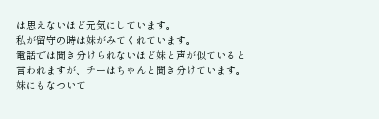は思えないほど元気にしています。
私が留守の時は妹がみてくれています。
電話では聞き分けられないほど妹と声が似ていると言われますが、チーはちゃんと聞き分けています。
妹にもなついて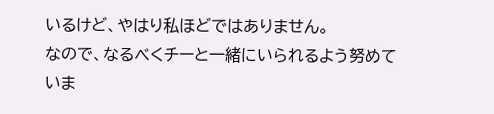いるけど、やはり私ほどではありません。
なので、なるべくチーと一緒にいられるよう努めていま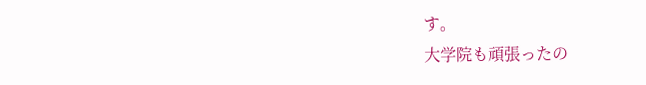す。
大学院も頑張ったの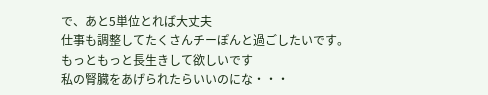で、あと5単位とれば大丈夫
仕事も調整してたくさんチーぽんと過ごしたいです。
もっともっと長生きして欲しいです
私の腎臓をあげられたらいいのにな・・・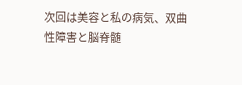次回は美容と私の病気、双曲性障害と脳脊髄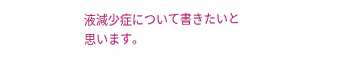液減少症について書きたいと思います。